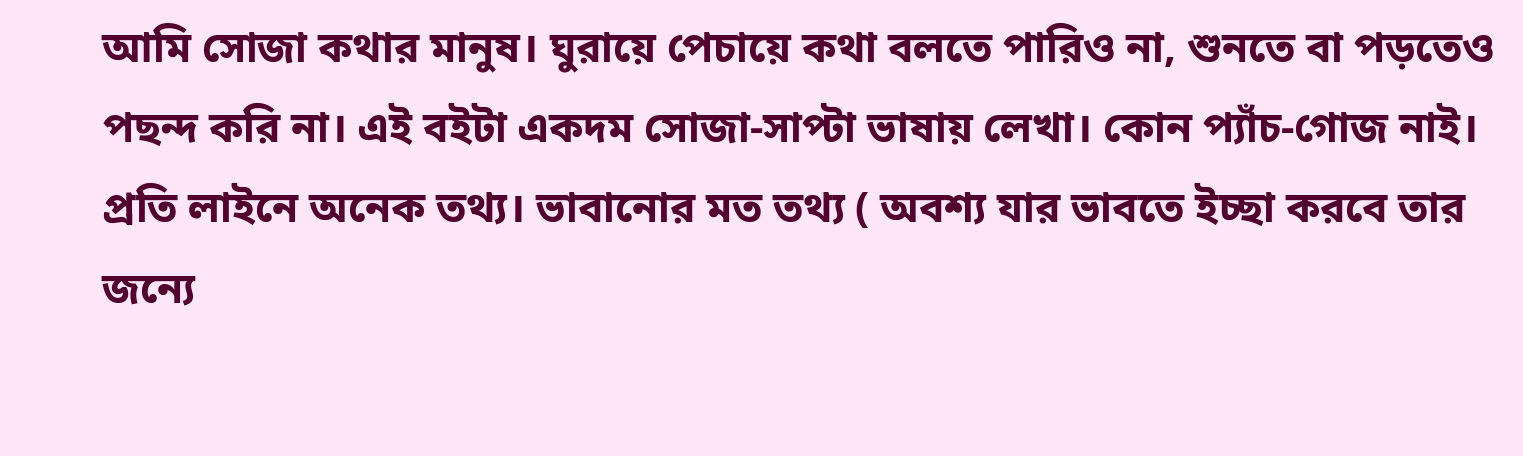আমি সোজা কথার মানুষ। ঘুরায়ে পেচায়ে কথা বলতে পারিও না, শুনতে বা পড়তেও পছন্দ করি না। এই বইটা একদম সোজা-সাপ্টা ভাষায় লেখা। কোন প্যাঁচ-গোজ নাই। প্রতি লাইনে অনেক তথ্য। ভাবানোর মত তথ্য ( অবশ্য যার ভাবতে ইচ্ছা করবে তার জন্যে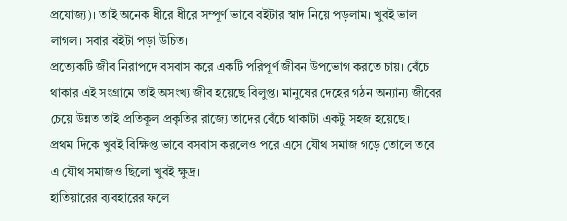প্রযোজ্য)। তাই অনেক ধীরে ধীরে সম্পূর্ণ ভাবে বইটার স্বাদ নিয়ে পড়লাম। খুবই ভাল লাগল। সবার বইটা পড়া উচিত।
প্রত্যেকটি জীব নিরাপদে বসবাস করে একটি পরিপূর্ণ জীবন উপভোগ করতে চায়। বেঁচে থাকার এই সংগ্রামে তাই অসংখ্য জীব হয়েছে বিলুপ্ত। মানুষের দেহের গঠন অন্যান্য জীবের চেয়ে উন্নত তাই প্রতিকূল প্রকৃতির রাজ্যে তাদের বেঁচে থাকাটা একটু সহজ হয়েছে।
প্রথম দিকে খুবই বিক্ষিপ্ত ভাবে বসবাস করলেও পরে এসে যৌথ সমাজ গড়ে তোলে তবে এ যৌথ সমাজও ছিলো খুবই ক্ষুদ্র।
হাতিয়ারের ব্যবহারের ফলে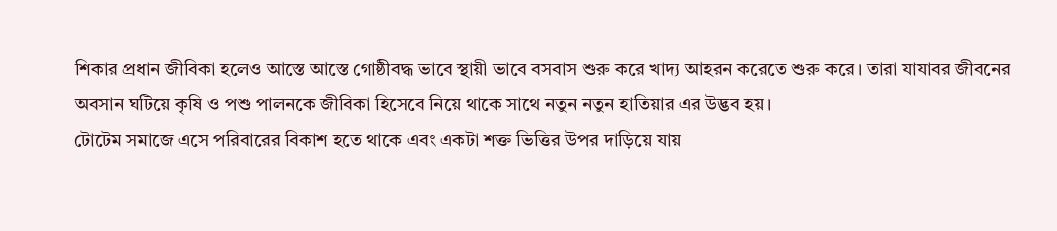শিকার প্রধান জীবিকা হলেও আস্তে আস্তে গোষ্ঠীবদ্ধ ভাবে স্থায়ী ভাবে বসবাস শুরু করে খাদ্য আহরন করেতে শুরু করে। তারা যাযাবর জীবনের অবসান ঘটিয়ে কৃষি ও পশু পালনকে জীবিকা হিসেবে নিয়ে থাকে সাথে নতুন নতুন হাতিয়ার এর উদ্ভব হয়।
টোটেম সমাজে এসে পরিবারের বিকাশ হতে থাকে এবং একটা শক্ত ভিত্তির উপর দাড়িয়ে যায়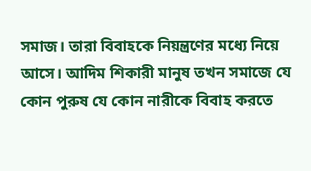সমাজ। তারা বিবাহকে নিয়ন্ত্রণের মধ্যে নিয়ে আসে। আদিম শিকারী মানুষ তখন সমাজে যে কোন পুরুষ যে কোন নারীকে বিবাহ করতে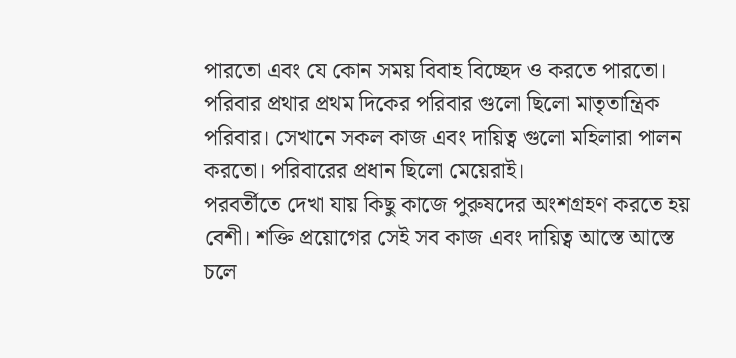পারতো এবং যে কোন সময় বিবাহ বিচ্ছেদ ও করতে পারতো।
পরিবার প্রথার প্রথম দিকের পরিবার গুলো ছিলো মাতৃতান্ত্রিক পরিবার। সেখানে সকল কাজ এবং দায়িত্ব গুলো মহিলারা পালন করতো। পরিবারের প্রধান ছিলো মেয়েরাই।
পরবর্তীতে দেখা যায় কিছু কাজে পুরুষদের অংশগ্রহণ করতে হয় বেশী। শক্তি প্রয়োগের সেই সব কাজ এবং দায়িত্ব আস্তে আস্তে চলে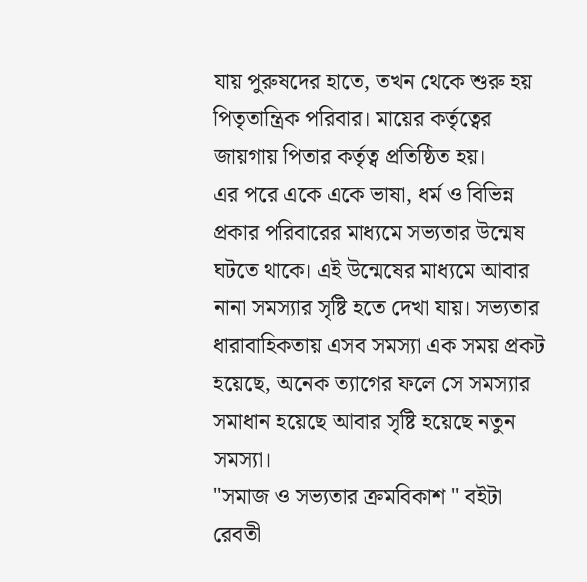যায় পুরুষদের হাতে, তখন থেকে শুরু হয় পিতৃতান্ত্রিক পরিবার। মায়ের কর্তৃত্বের জায়গায় পিতার কর্তৃত্ব প্রতিষ্ঠিত হয়।
এর পরে একে একে ভাষা, ধর্ম ও বিভিন্ন প্রকার পরিবারের মাধ্যমে সভ্যতার উন্মেষ ঘটতে থাকে। এই উন্মেষের মাধ্যমে আবার নানা সমস্যার সৃষ্টি হতে দেখা যায়। সভ্যতার ধারাবাহিকতায় এসব সমস্যা এক সময় প্রকট হয়েছে, অনেক ত্যাগের ফলে সে সমস্যার সমাধান হয়েছে আবার সৃষ্টি হয়েছে নতুন সমস্যা।
"সমাজ ও সভ্যতার ক্রমবিকাশ " বইটা রেবতী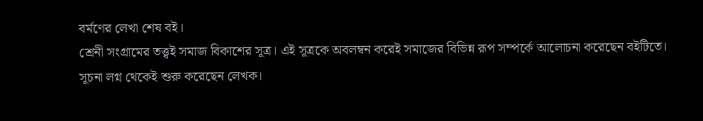বর্মণের লেখা শেষ বই।
শ্রেনী সংগ্রামের তত্ত্বই সমাজ বিকাশের সূত্র। এই সূত্রকে অবলম্বন করেই সমাজের বিভিন্ন রূপ সম্পর্কে আলোচনা করেছেন বইটিতে।
সূচনা লগ্ন থেকেই শুরু করেছেন লেখক।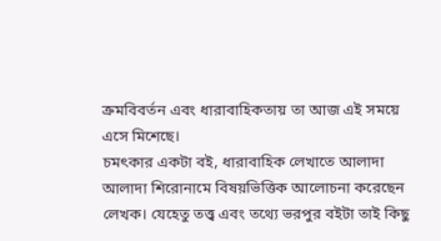ক্রমবিবর্তন এবং ধারাবাহিকতায় তা আজ এই সময়ে এসে মিশেছে।
চমৎকার একটা বই, ধারাবাহিক লেখাতে আলাদা আলাদা শিরোনামে বিষয়ভিত্তিক আলোচনা করেছেন লেখক। যেহেতু তত্ত্ব এবং তথ্যে ভরপুর বইটা তাই কিছু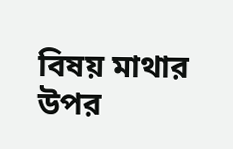বিষয় মাথার উপর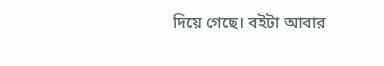দিয়ে গেছে। বইটা আবার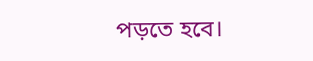পড়তে হবে।